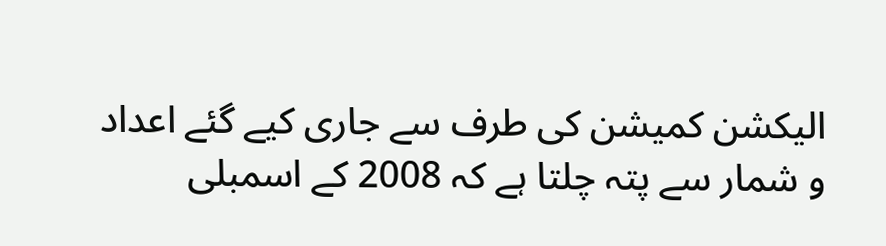الیکشن کمیشن کی طرف سے جاری کیے گئے اعداد و شمار سے پتہ چلتا ہے کہ 2008 کے اسمبلی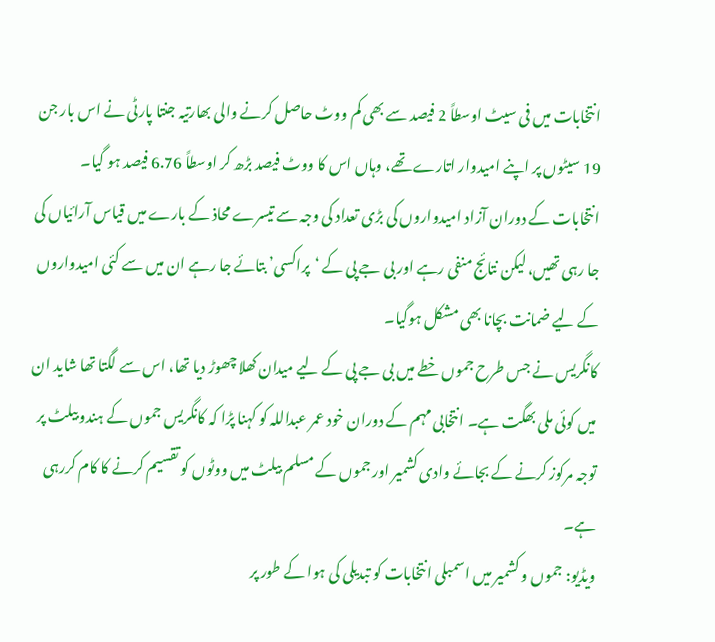انتخابات میں فی سیٹ اوسطاً 2 فیصد سے بھی کم ووٹ حاصل کرنے والی بھارتیہ جنتا پارٹی نے اس بار جن 19 سیٹوں پر اپنے امیدوار اتارے تھے، وہاں اس کا ووٹ فیصد بڑھ کر اوسطاً 6.76 فیصد ہو گیا۔
انتخابات کے دوران آزاد امیدواروں کی بڑی تعداد کی وجہ سے تیسرے محاذ کے بارے میں قیاس آرائیاں کی جا رہی تھیں، لیکن نتائج منفی رہے اور بی جے پی کے ‘پراکسی’ بتائے جا رہے ان میں سے کئی امیدواروں کے لیے ضمانت بچانا بھی مشکل ہوگیا۔
کانگریس نے جس طرح جموں خطے میں بی جے پی کے لیے میدان کھلا چھوڑ دیا تھا، اس سے لگتا تھا شاید ان میں کوئی ملی بھگت ہے۔ انتخابی مہم کے دوران خود عمر عبداللہ کو کہنا پڑا کہ کانگریس جموں کے ہندو بیلٹ پر توجہ مرکوز کرنے کے بجائے وادی کشمیر اور جموں کے مسلم بیلٹ میں ووٹوں کو تقسیم کرنے کا کام کررہی ہے۔
ویڈیو: جموں و کشمیر میں اسمبلی انتخابات کو تبدیلی کی ہوا کے طور پر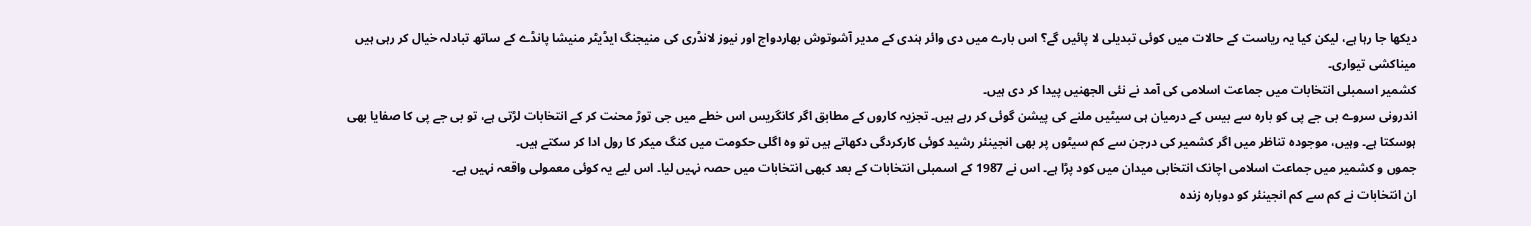دیکھا جا رہا ہے، لیکن کیا یہ ریاست کے حالات میں کوئی تبدیلی لا پائیں گے؟ اس بارے میں دی وائر ہندی کے مدیر آشوتوش بھاردواج اور نیوز لانڈری کی منیجنگ ایڈیٹر منیشا پانڈے کے ساتھ تبادلہ خیال کر رہی ہیں میناکشی تیواری۔
کشمیر اسمبلی انتخابات میں جماعت اسلامی کی آمد نے نئی الجھنیں پیدا کر دی ہیں۔
اندرونی سروے بی جے پی کو بارہ سے بیس کے درمیان ہی سیٹیں ملنے کی پیشن گوئی کر رہے ہیں۔ تجزیہ کاروں کے مطابق اگر کانگریس اس خطے میں جی توڑ محنت کر کے انتخابات لڑتی ہے، تو بی جے پی کا صفایا بھی ہوسکتا ہے۔ وہیں، موجودہ تناظر میں اگر کشمیر کی درجن سے کم سیٹوں پر بھی انجینئر رشید کوئی کارکردگی دکھاتے ہیں تو وہ اگلی حکومت میں کنگ میکر کا رول ادا کر سکتے ہیں۔
جموں و کشمیر میں جماعت اسلامی اچانک انتخابی میدان میں کود پڑا ہے۔ اس نے 1987 کے اسمبلی انتخابات کے بعد کبھی انتخابات میں حصہ نہیں لیا۔ اس لیے یہ کوئی معمولی واقعہ نہیں ہے۔
ان انتخابات نے کم سے کم انجینئر کو دوبارہ زندہ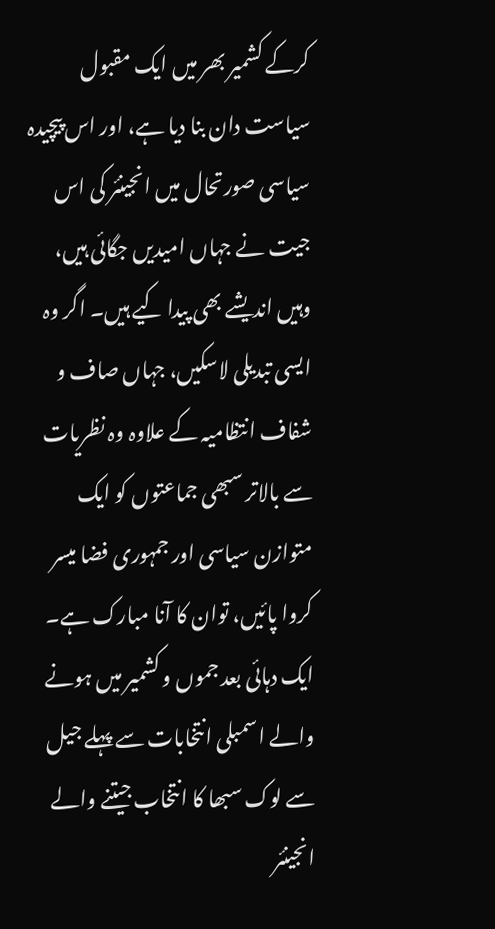کرکے کشمیر بھر میں ایک مقبول سیاست دان بنا دیا ہے، اور اس پیچیدہ سیاسی صورتحال میں انجینئر کی اس جیت نے جہاں امیدیں جگائی ہیں، وہیں اندیشے بھی پیدا کیے ہیں۔ اگر وہ ایسی تبدیلی لاسکیں، جہاں صاف و شفاف انتظامیہ کے علاوہ وہ نظریات سے بالاتر سبھی جماعتوں کو ایک متوازن سیاسی اور جمہوری فضا میسر کروا پائیں، توان کا آنا مبارک ہے۔
ایک دہائی بعد جموں و کشمیر میں ہونے والے اسمبلی انتخابات سے پہلے جیل سے لوک سبھا کا انتخاب جیتنے والے انجینئر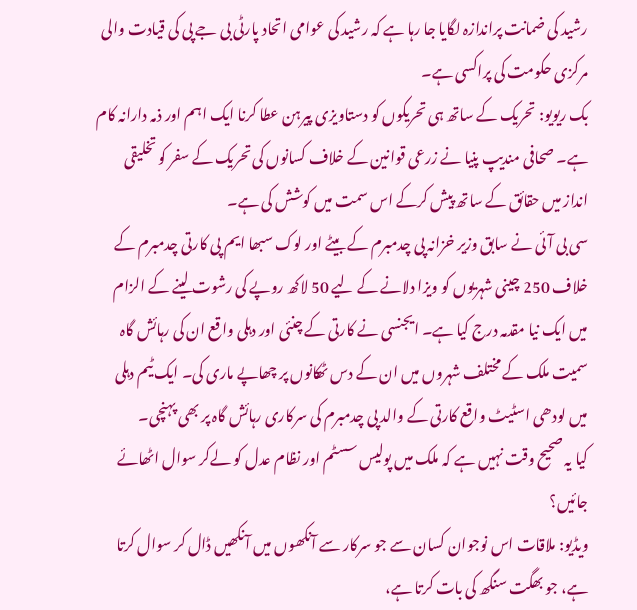رشید کی ضمانت پراندازہ لگایا جا رہا ہے کہ رشید کی عوامی اتحاد پارٹی بی جے پی کی قیادت والی مرکزی حکومت کی پراکسی ہے۔
بک ریویو: تحریک کے ساتھ ہی تحریکوں کو دستاویزی پیرہن عطا کرنا ایک اہم اور ذمہ دارانہ کام ہے۔ صحافی مندیپ پنیا نے زرعی قوانین کے خلاف کسانوں کی تحریک کے سفر کو تخلیقی انداز میں حقائق کے ساتھ پیش کرکے اس سمت میں کوشش کی ہے۔
سی بی آئی نے سابق وزیر خزانہ پی چدمبرم کے بیٹے اور لوک سبھا ایم پی کارتی چدمبرم کے خلاف 250 چینی شہریوں کو ویزا دلانے کے لیے 50 لاکھ روپے کی رشوت لینے کے الزام میں ایک نیا مقدمہ درج کیا ہے۔ ایجنسی نے کارتی کے چنئی اور دہلی واقع ان کی رہائش گاہ سمیت ملک کے مختلف شہروں میں ان کے دس ٹھکانوں پر چھاپے ماری کی۔ ایک ٹیم دہلی میں لودھی اسٹیٹ واقع کارتی کے والد پی چدمبرم کی سرکاری رہائش گاہ پر بھی پہنچی۔
کیا یہ صحیح وقت نہیں ہے کہ ملک میں پولیس سسٹم اور نظام عدل کو لےکر سوال اٹھائے جائیں؟
ویڈیو: ملاقات اس نوجوان کسان سے جو سرکار سے آنکھوں میں آنکھیں ڈال کر سوال کرتا ہے، جو بھگت سنگھ کی بات کرتا ہے،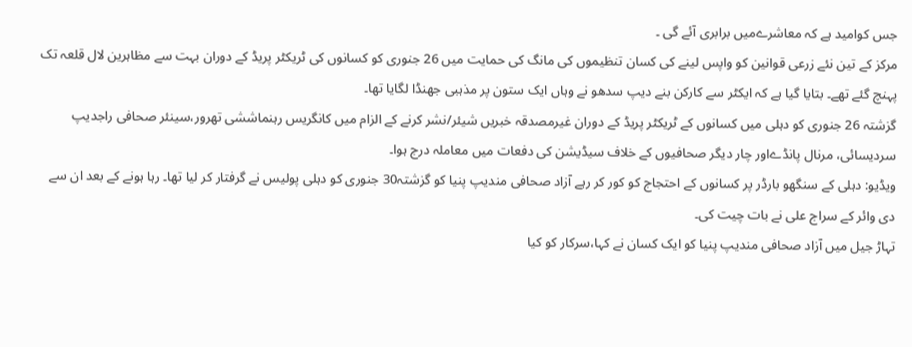جس کوامید ہے کہ معاشرےمیں برابری آئے گی ۔
مرکز کے تین نئے زرعی قوانین کو واپس لینے کی کسان تنظیموں کی مانگ کی حمایت میں 26 جنوری کو کسانوں کی ٹریکٹر پریڈ کے دوران بہت سے مظاہرین لال قلعہ تک پہنچ گئے تھے۔ بتایا گیا ہے کہ ایکٹر سے کارکن بنے دیپ سدھو نے وہاں ایک ستون پر مذہبی جھنڈا لگایا تھا۔
گزشتہ 26 جنوری کو دہلی میں کسانوں کے ٹریکٹر پریڈ کے دوران غیرمصدقہ خبریں شیئر/نشر کرنے کے الزام میں کانگریس رہنماششی تھرور،سینئر صحافی راجدیپ سردیسائی، مرنال پانڈےاور چار دیگر صحافیوں کے خلاف سیڈیشن کی دفعات میں معاملہ درج ہوا۔
ویڈیو: دہلی کے سنگھو بارڈر پر کسانوں کے احتجاج کو کور کر رہے آزاد صحافی مندیپ پنیا کو گزشتہ30 جنوری کو دہلی پولیس نے گرفتار کر لیا تھا۔ رہا ہونے کے بعد ان سے دی وائر کے سراج علی نے بات چیت کی۔
تہاڑ جیل میں آزاد صحافی مندیپ پنیا کو ایک کسان نے کہا،سرکار کو کیا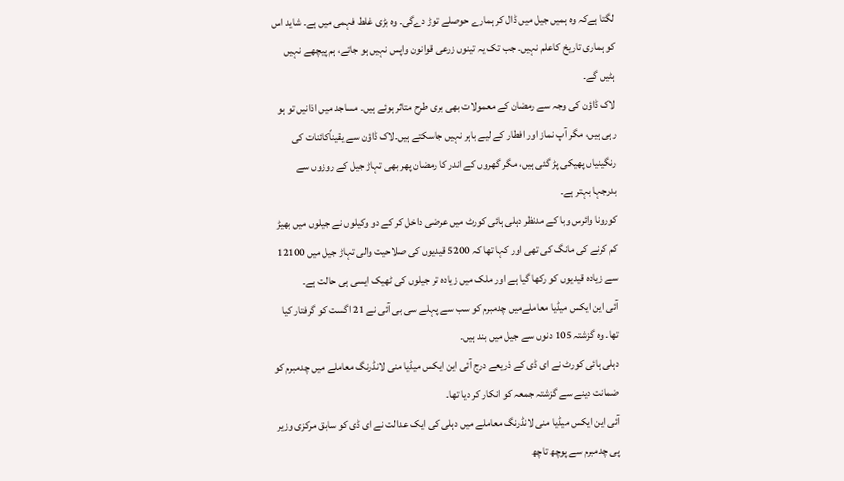لگتا ہےکہ وہ ہمیں جیل میں ڈال کر ہمارے حوصلے توڑ دےگی۔ وہ بڑی غلط فہمی میں ہے۔ شاید اس کو ہماری تاریخ کاعلم نہیں۔ جب تک یہ تینوں زرعی قوانون واپس نہیں ہو جاتے، ہم پیچھے نہیں ہٹیں گے۔
لاک ڈاؤن کی وجہ سے رمضان کے معمولات بھی بری طرح متاثر ہوئے ہیں۔ مساجد میں اذانیں تو ہو رہی ہیں، مگر آپ نماز اور افطار کے لیے باہر نہیں جاسکتے ہیں۔لاک ڈاؤن سے یقیناًکائنات کی رنگینیاں پھیکی پڑ گئی ہیں، مگر گھروں کے اندر کا رمضان پھر بھی تہاڑ جیل کے روزوں سے بدرجہا بہتر ہے۔
کورونا وائرس وبا کے مدنظر دہلی ہائی کورٹ میں عرضی داخل کر کے دو وکیلوں نے جیلوں میں بھیڑ کم کرنے کی مانگ کی تھی اور کہا تھا کہ 5200 قیدیوں کی صلاحیت والی تہاڑ جیل میں 12100 سے زیادہ قیدیوں کو رکھا گیا ہے اور ملک میں زیادہ تر جیلوں کی ٹھیک ایسی ہی حالت ہے۔
آئی این ایکس میڈیا معاملےمیں چدمبرم کو سب سے پہلے سی بی آئی نے 21 اگست کو گرفتار کیا تھا۔ وہ گزشتہ 105 دنوں سے جیل میں بند ہیں۔
دہلی ہائی کورٹ نے ای ڈی کے ذریعے درج آئی این ایکس میڈیا منی لانڈرنگ معاملے میں چدمبرم کو ضمانت دینے سے گزشتہ جمعہ کو انکار کر دیا تھا۔
آئی این ایکس میڈیا منی لانڈرنگ معاملے میں دہلی کی ایک عدالت نے ای ڈی کو سابق مرکزی وزیر پی چدمبرم سے پوچھ تاچھ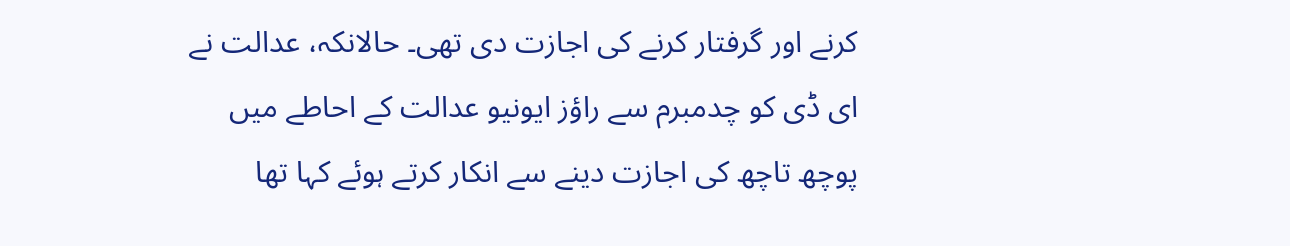کرنے اور گرفتار کرنے کی اجازت دی تھی۔ حالانکہ، عدالت نے ای ڈی کو چدمبرم سے راؤز ایونیو عدالت کے احاطے میں پوچھ تاچھ کی اجازت دینے سے انکار کرتے ہوئے کہا تھا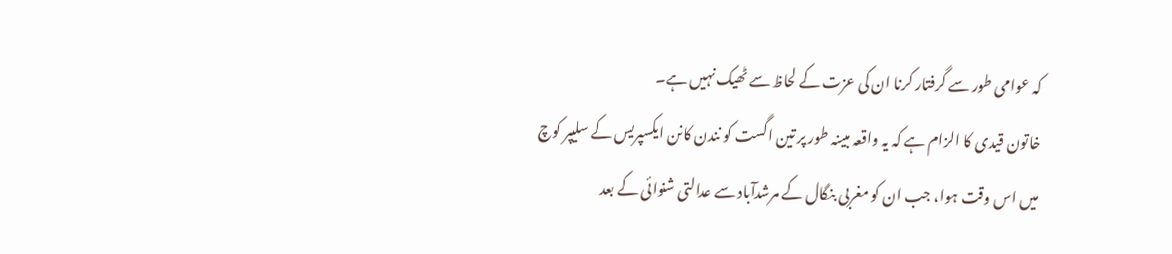کہ عوامی طور سے گرفتار کرنا ان کی عزت کے لحاظ سے ٹھیک نہیں ہے۔
خاتون قیدی کا الزام ہے کہ یہ واقعہ مبینہ طور پر تین اگست کو نندن کانن ایکسپریس کے سلیپر کوچ میں اس وقت ہوا، جب ان کو مغربی بنگال کے مرشدآباد سے عدالتی شنوائی کے بعد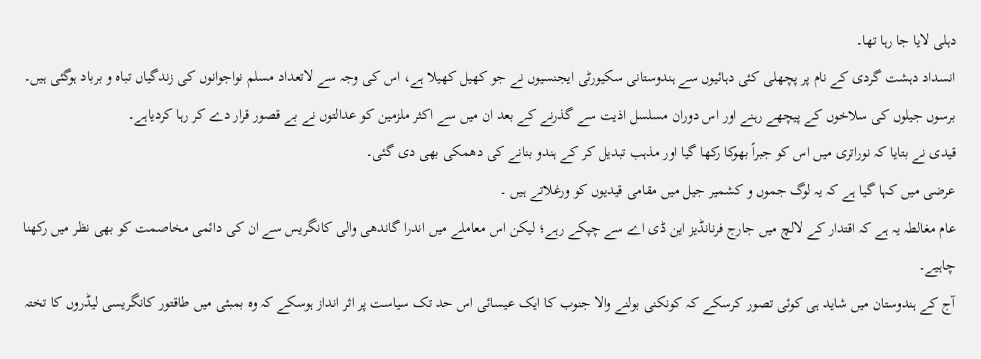دہلی لایا جا رہا تھا۔
انسداد دہشت گردی کے نام پر پچھلی کئی دہائیوں سے ہندوستانی سکیورٹی ایجنسیوں نے جو کھیل کھیلا ہے، اس کی وجہ سے لاتعداد مسلم نواجوانوں کی زندگیاں تباہ و برباد ہوگئی ہیں۔ برسوں جیلوں کی سلاخوں کے پیچھے رہنے اور اس دوران مسلسل اذیت سے گذرنے کے بعد ان میں سے اکثر ملزمین کو عدالتوں نے بے قصور قرار دے کر رہا کردیاہے۔
قیدی نے بتایا کہ نوراتری میں اس کو جبراً بھوکا رکھا گیا اور مذہب تبدیل کر کے ہندو بنانے کی دھمکی بھی دی گئی۔
عرضی میں کہا گیا ہے کہ یہ لوگ جموں و کشمیر جیل میں مقامی قیدیوں کو ورغلاتے ہیں ۔
عام مغالطہ یہ ہے کہ اقتدار کے لالچ میں جارج فرنانڈیز این ڈی اے سے چپکے رہے؛ لیکن اس معاملے میں اندرا گاندھی والی کانگریس سے ان کی دائمی مخاصمت کو بھی نظر میں رکھنا چاہیے۔
آج کے ہندوستان میں شاید ہی کوئی تصور کرسکے کہ کونکنی بولنے والا جنوب کا ایک عیسائی اس حد تک سیاست پر اثر انداز ہوسکے کہ وہ بمبئی میں طاقتور کانگریسی لیڈروں کا تختہ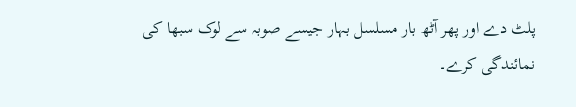پلٹ دے اور پھر آٹھ بار مسلسل بہار جیسے صوبہ سے لوک سبھا کی نمائندگی کرے۔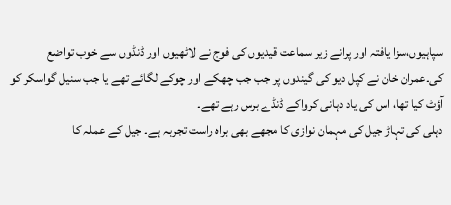سپاہیوں،سزا یافتہ اور پرانے زیر سماعت قیدیوں کی فوج نے لاٹھیوں اور ڈنڈوں سے خوب تواضع کی۔عمران خان نے کپل دیو کی گیندوں پر جب جب چھکے اور چوکے لگائے تھے یا جب سنیل گواسکر کو آؤٹ کیا تھا، اس کی یاد دہانی کرواکے ڈنڈے برس رہے تھے۔
دہلی کی تہاڑ جیل کی مہمان نوازی کا مجھے بھی براہ راست تجربہ ہے۔ جیل کے عملہ کا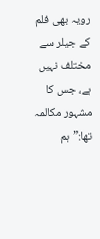رویہ بھی فلم کے جیلر سے مختلف نہیں ہے، جس کا مشہور مکالمہ تھا:”ہم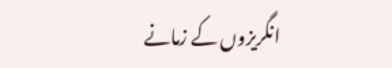انگریزوں کے زمانے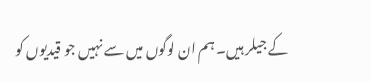کے جیلر ہیں۔ ہم ان لوگوں میں سے نہیں جو قیدیوں کو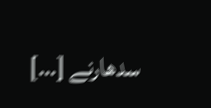سدھارنے […]